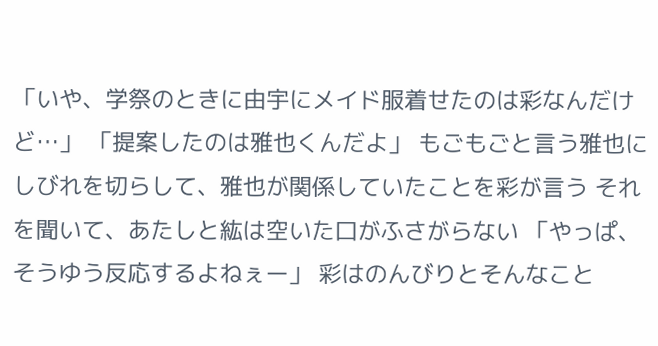「いや、学祭のときに由宇にメイド服着せたのは彩なんだけど…」 「提案したのは雅也くんだよ」 もごもごと言う雅也にしびれを切らして、雅也が関係していたことを彩が言う それを聞いて、あたしと紘は空いた口がふさがらない 「やっぱ、そうゆう反応するよねぇー」 彩はのんびりとそんなこと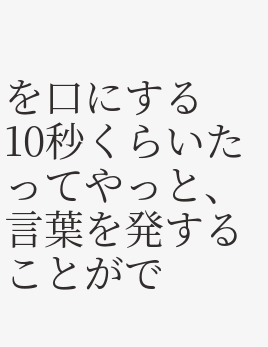を口にする 10秒くらいたってやっと、言葉を発することがで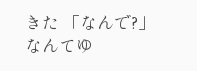きた 「なんで?」 なんてゆ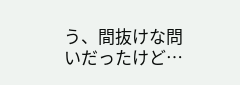う、間抜けな問いだったけど…